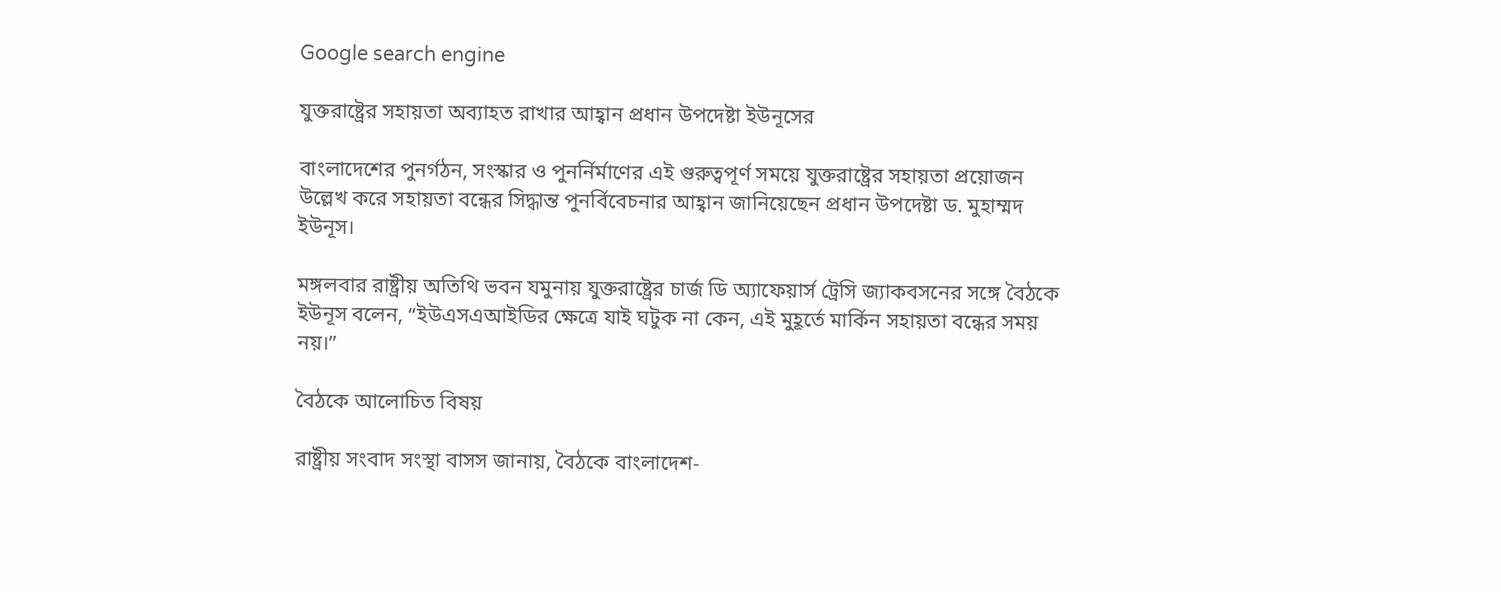Google search engine

যুক্তরাষ্ট্রের সহায়তা অব্যাহত রাখার আহ্বান প্রধান উপদেষ্টা ইউনূসের

বাংলাদেশের পুনর্গঠন, সংস্কার ও পুনর্নির্মাণের এই গুরুত্বপূর্ণ সময়ে যুক্তরাষ্ট্রের সহায়তা প্রয়োজন উল্লেখ করে সহায়তা বন্ধের সিদ্ধান্ত পুনর্বিবেচনার আহ্বান জানিয়েছেন প্রধান উপদেষ্টা ড. মুহাম্মদ ইউনূস।

মঙ্গলবার রাষ্ট্রীয় অতিথি ভবন যমুনায় যুক্তরাষ্ট্রের চার্জ ডি অ্যাফেয়ার্স ট্রেসি জ্যাকবসনের সঙ্গে বৈঠকে ইউনূস বলেন, “ইউএসএআইডির ক্ষেত্রে যাই ঘটুক না কেন, এই মুহূর্তে মার্কিন সহায়তা বন্ধের সময় নয়।”

বৈঠকে আলোচিত বিষয়

রাষ্ট্রীয় সংবাদ সংস্থা বাসস জানায়, বৈঠকে বাংলাদেশ-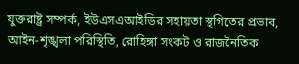যুক্তরাষ্ট্র সম্পর্ক, ইউএসএআইডির সহায়তা স্থগিতের প্রভাব, আইন-শৃঙ্খলা পরিস্থিতি, রোহিঙ্গা সংকট ও রাজনৈতিক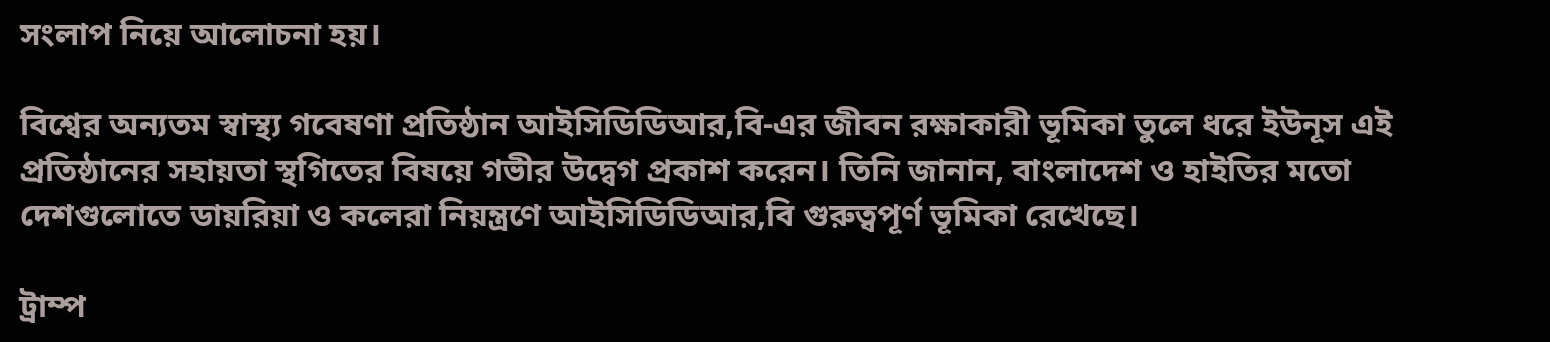সংলাপ নিয়ে আলোচনা হয়।

বিশ্বের অন্যতম স্বাস্থ্য গবেষণা প্রতিষ্ঠান আইসিডিডিআর,বি-এর জীবন রক্ষাকারী ভূমিকা তুলে ধরে ইউনূস এই প্রতিষ্ঠানের সহায়তা স্থগিতের বিষয়ে গভীর উদ্বেগ প্রকাশ করেন। তিনি জানান, বাংলাদেশ ও হাইতির মতো দেশগুলোতে ডায়রিয়া ও কলেরা নিয়ন্ত্রণে আইসিডিডিআর,বি গুরুত্বপূর্ণ ভূমিকা রেখেছে।

ট্রাম্প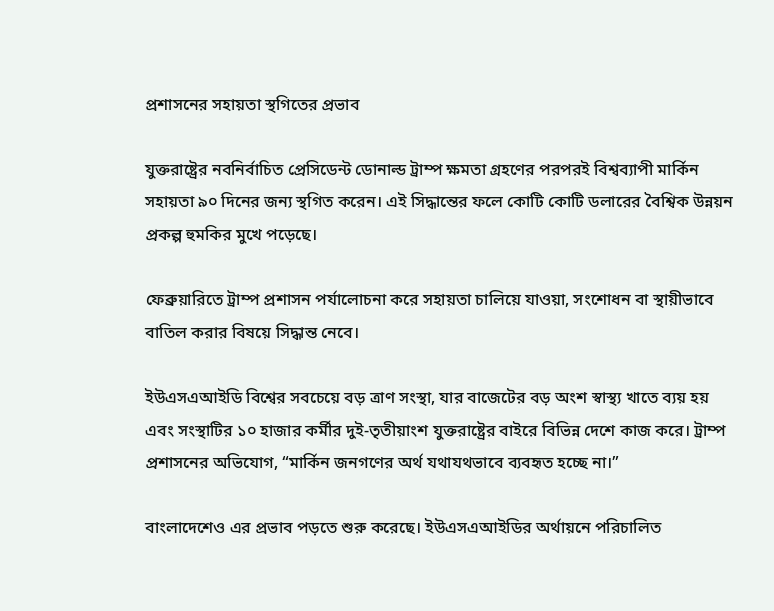প্রশাসনের সহায়তা স্থগিতের প্রভাব

যুক্তরাষ্ট্রের নবনির্বাচিত প্রেসিডেন্ট ডোনাল্ড ট্রাম্প ক্ষমতা গ্রহণের পরপরই বিশ্বব্যাপী মার্কিন সহায়তা ৯০ দিনের জন্য স্থগিত করেন। এই সিদ্ধান্তের ফলে কোটি কোটি ডলারের বৈশ্বিক উন্নয়ন প্রকল্প হুমকির মুখে পড়েছে।

ফেব্রুয়ারিতে ট্রাম্প প্রশাসন পর্যালোচনা করে সহায়তা চালিয়ে যাওয়া, সংশোধন বা স্থায়ীভাবে বাতিল করার বিষয়ে সিদ্ধান্ত নেবে।

ইউএসএআইডি বিশ্বের সবচেয়ে বড় ত্রাণ সংস্থা, যার বাজেটের বড় অংশ স্বাস্থ্য খাতে ব্যয় হয় এবং সংস্থাটির ১০ হাজার কর্মীর দুই-তৃতীয়াংশ যুক্তরাষ্ট্রের বাইরে বিভিন্ন দেশে কাজ করে। ট্রাম্প প্রশাসনের অভিযোগ, “মার্কিন জনগণের অর্থ যথাযথভাবে ব্যবহৃত হচ্ছে না।”

বাংলাদেশেও এর প্রভাব পড়তে শুরু করেছে। ইউএসএআইডির অর্থায়নে পরিচালিত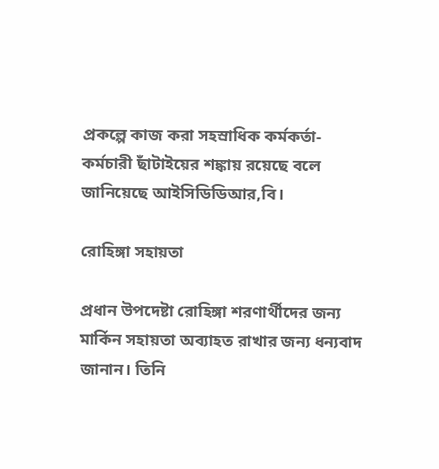প্রকল্পে কাজ করা সহস্রাধিক কর্মকর্তা-কর্মচারী ছাঁটাইয়ের শঙ্কায় রয়েছে বলে জানিয়েছে আইসিডিডিআর,বি।

রোহিঙ্গা সহায়তা

প্রধান উপদেষ্টা রোহিঙ্গা শরণার্থীদের জন্য মার্কিন সহায়তা অব্যাহত রাখার জন্য ধন্যবাদ জানান। তিনি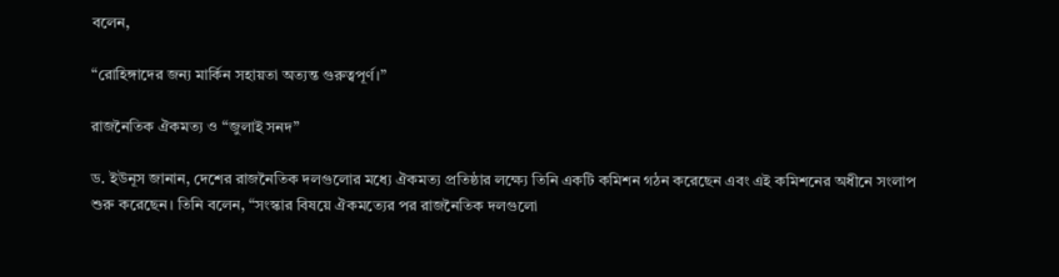বলেন,

“রোহিঙ্গাদের জন্য মার্কিন সহায়তা অত্যন্ত গুরুত্বপূর্ণ।”

রাজনৈতিক ঐকমত্য ও “জুলাই সনদ”

ড. ইউনূস জানান, দেশের রাজনৈতিক দলগুলোর মধ্যে ঐকমত্য প্রতিষ্ঠার লক্ষ্যে তিনি একটি কমিশন গঠন করেছেন এবং এই কমিশনের অধীনে সংলাপ শুরু করেছেন। তিনি বলেন, “সংস্কার বিষয়ে ঐকমত্যের পর রাজনৈতিক দলগুলো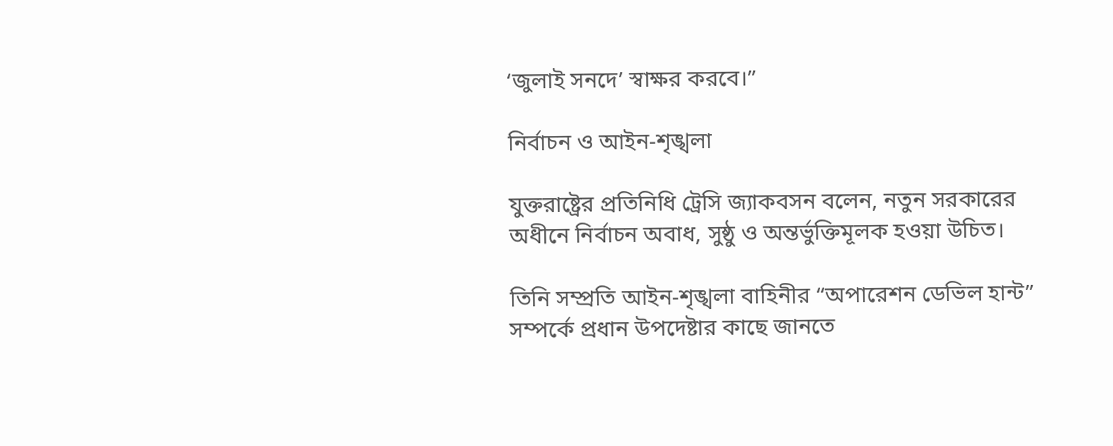‘জুলাই সনদে’ স্বাক্ষর করবে।”

নির্বাচন ও আইন-শৃঙ্খলা

যুক্তরাষ্ট্রের প্রতিনিধি ট্রেসি জ্যাকবসন বলেন, নতুন সরকারের অধীনে নির্বাচন অবাধ, সুষ্ঠু ও অন্তর্ভুক্তিমূলক হওয়া উচিত।

তিনি সম্প্রতি আইন-শৃঙ্খলা বাহিনীর “অপারেশন ডেভিল হান্ট” সম্পর্কে প্রধান উপদেষ্টার কাছে জানতে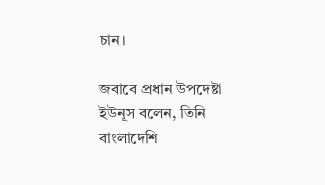চান।

জবাবে প্রধান উপদেষ্টা ইউনূস বলেন, তিনি বাংলাদেশি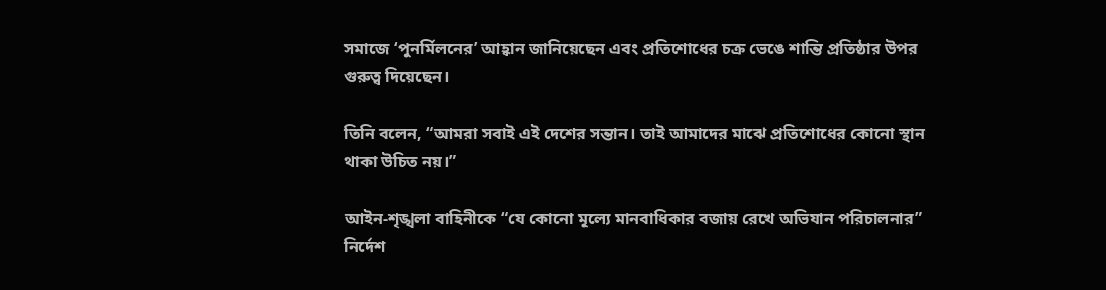সমাজে ‘পুনর্মিলনের’ আহ্বান জানিয়েছেন এবং প্রতিশোধের চক্র ভেঙে শান্তি প্রতিষ্ঠার উপর গুরুত্ব দিয়েছেন।

তিনি বলেন, “আমরা সবাই এই দেশের সন্তান। তাই আমাদের মাঝে প্রতিশোধের কোনো স্থান থাকা উচিত নয়।”

আইন-শৃঙ্খলা বাহিনীকে “যে কোনো মূল্যে মানবাধিকার বজায় রেখে অভিযান পরিচালনার” নির্দেশ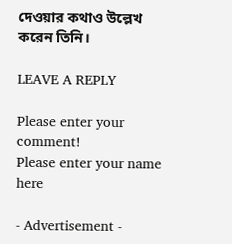দেওয়ার কথাও উল্লেখ করেন তিনি।

LEAVE A REPLY

Please enter your comment!
Please enter your name here

- Advertisement -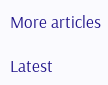More articles

Latest